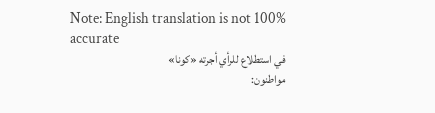Note: English translation is not 100% accurate
في استطلاع للرأي أجرته «كونا»
مواطنون: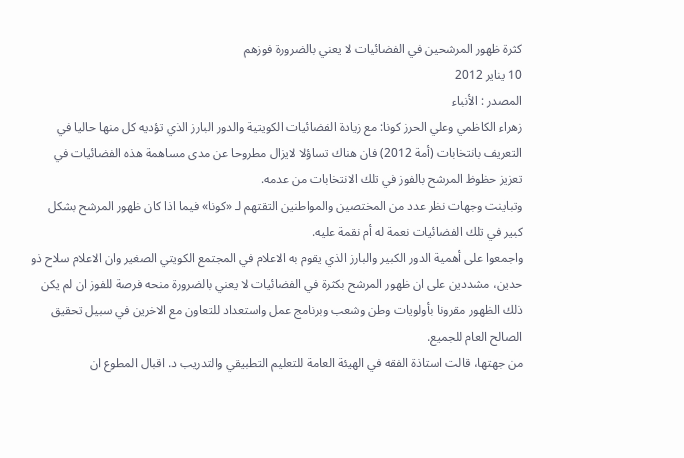كثرة ظهور المرشحين في الفضائيات لا يعني بالضرورة فوزهم
10 يناير 2012
المصدر : الأنباء
زهراء الكاظمي وعلي الحرز كونا: مع زيادة الفضائيات الكويتية والدور البارز الذي تؤديه كل منها حاليا في التعريف بانتخابات (أمة 2012) فان هناك تساؤلا لايزال مطروحا عن مدى مساهمة هذه الفضائيات في تعزيز حظوظ المرشح بالفوز في تلك الانتخابات من عدمه.
وتباينت وجهات نظر عدد من المختصين والمواطنين التقتهم لـ «كونا» فيما اذا كان ظهور المرشح بشكل كبير في تلك الفضائيات نعمة له أم نقمة عليه.
واجمعوا على أهمية الدور الكبير والبارز الذي يقوم به الاعلام في المجتمع الكويتي الصغير وان الاعلام سلاح ذو حدين، مشددين على ان ظهور المرشح بكثرة في الفضائيات لا يعني بالضرورة منحه فرصة للفوز ان لم يكن ذلك الظهور مقرونا بأولويات وطن وشعب وبرنامج عمل واستعداد للتعاون مع الاخرين في سبيل تحقيق الصالح العام للجميع.
من جهتها، قالت استاذة الفقه في الهيئة العامة للتعليم التطبيقي والتدريب د. اقبال المطوع ان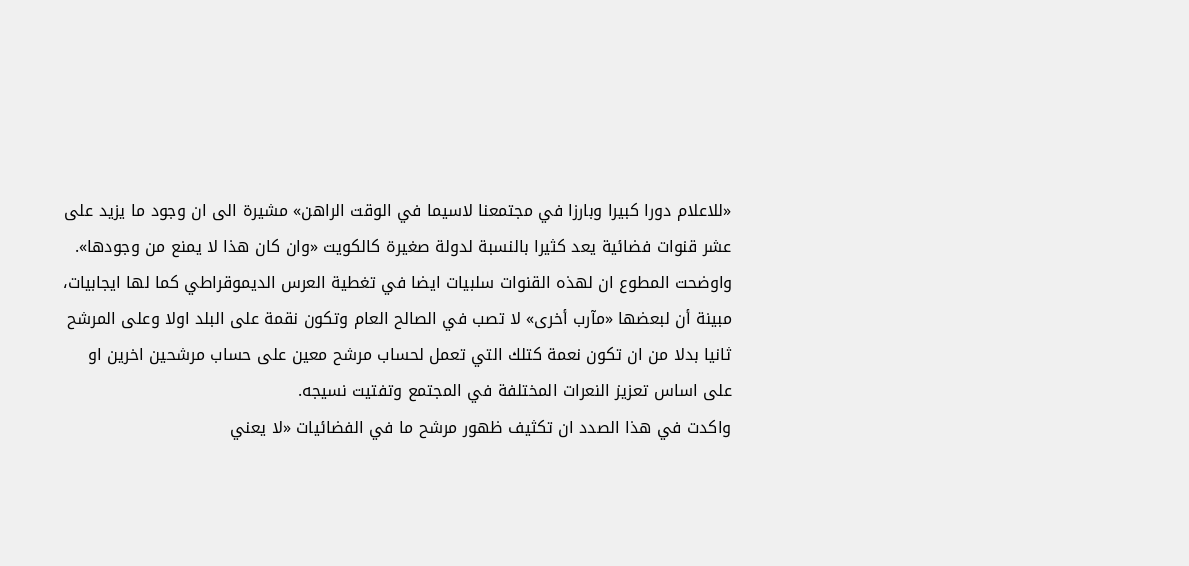«للاعلام دورا كبيرا وبارزا في مجتمعنا لاسيما في الوقت الراهن» مشيرة الى ان وجود ما يزيد على عشر قنوات فضائية يعد كثيرا بالنسبة لدولة صغيرة كالكويت «وان كان هذا لا يمنع من وجودها».
واوضحت المطوع ان لهذه القنوات سلبيات ايضا في تغطية العرس الديموقراطي كما لها ايجابيات، مبينة أن لبعضها «مآرب أخرى» لا تصب في الصالح العام وتكون نقمة على البلد اولا وعلى المرشح ثانيا بدلا من ان تكون نعمة كتلك التي تعمل لحساب مرشح معين على حساب مرشحين اخرين او على اساس تعزيز النعرات المختلفة في المجتمع وتفتيت نسيجه.
واكدت في هذا الصدد ان تكثيف ظهور مرشح ما في الفضائيات «لا يعني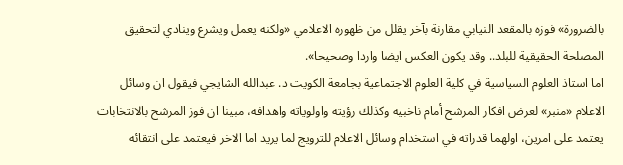بالضرورة» فوزه بالمقعد النيابي مقارنة بآخر يقلل من ظهوره الاعلامي «ولكنه يعمل ويشرع وينادي لتحقيق المصلحة الحقيقية للبلد.. وقد يكون العكس ايضا واردا وصحيحا».
اما استاذ العلوم السياسية في كلية العلوم الاجتماعية بجامعة الكويت د. عبدالله الشايجي فيقول ان وسائل الاعلام «منبر» لعرض افكار المرشح أمام ناخبيه وكذلك رؤيته واولوياته واهدافه، مبينا ان فوز المرشح بالانتخابات يعتمد على امرين، اولهما قدراته في استخدام وسائل الاعلام للترويج لما يريد اما الاخر فيعتمد على انتقائه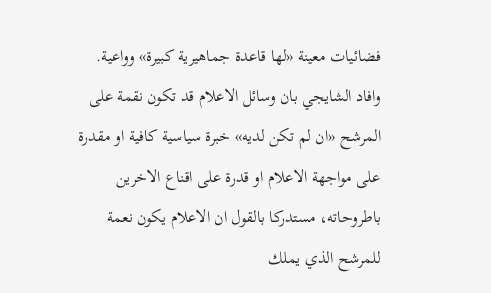فضائيات معينة «لها قاعدة جماهيرية كبيرة» وواعية.
وافاد الشايجي بان وسائل الاعلام قد تكون نقمة على المرشح «ان لم تكن لديه» خبرة سياسية كافية او مقدرة على مواجهة الاعلام او قدرة على اقناع الاخرين باطروحاته، مستدركا بالقول ان الاعلام يكون نعمة للمرشح الذي يملك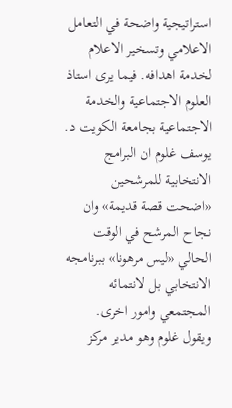استراتيجية واضحة في التعامل الاعلامي وتسخير الاعلام لخدمة اهدافه. فيما يرى استاذ العلوم الاجتماعية والخدمة الاجتماعية بجامعة الكويت د. يوسف غلوم ان البرامج الانتخابية للمرشحين «اضحت قصة قديمة» وان نجاح المرشح في الوقت الحالي «ليس مرهونا» ببرنامجه الانتخابي بل لانتمائه المجتمعي وامور اخرى.
ويقول غلوم وهو مدير مركز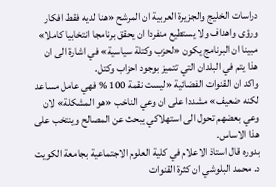دراسات الخليج والجزيرة العربية ان المرشح «هنا لديه فقط افكار ورؤى واهداف ولا يستطيع منفردا ان يحقق برنامجا انتخابيا كاملا» مبينا ان البرنامج يكون «لحزب وكتلة سياسية» في اشارة الى ان هذا يتم في البلدان التي تتميز بوجود احزاب وكتل.
واكد ان القنوات الفضائية «ليست نقمة 100 % فهي عامل مساعد لكنه ضعيف» مشددا على ان وعي الناخب «هو المشكلة» لان وعي بعضهم تحول الى استهلاكي يبحث عن المصالح وينتخب على هذا الاساس.
بدوره قال استاذ الاعلام في كلية العلوم الاجتماعية بجامعة الكويت د. محمد البلوشي ان كثرة القنوات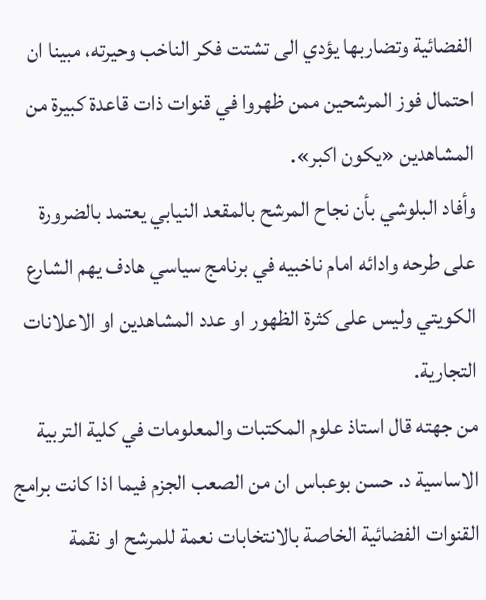الفضائية وتضاربها يؤدي الى تشتت فكر الناخب وحيرته، مبينا ان احتمال فوز المرشحين ممن ظهروا في قنوات ذات قاعدة كبيرة من المشاهدين «يكون اكبر».
وأفاد البلوشي بأن نجاح المرشح بالمقعد النيابي يعتمد بالضرورة على طرحه وادائه امام ناخبيه في برنامج سياسي هادف يهم الشارع الكويتي وليس على كثرة الظهور او عدد المشاهدين او الاعلانات التجارية.
من جهته قال استاذ علوم المكتبات والمعلومات في كلية التربية الاساسية د. حسن بوعباس ان من الصعب الجزم فيما اذا كانت برامج القنوات الفضائية الخاصة بالانتخابات نعمة للمرشح او نقمة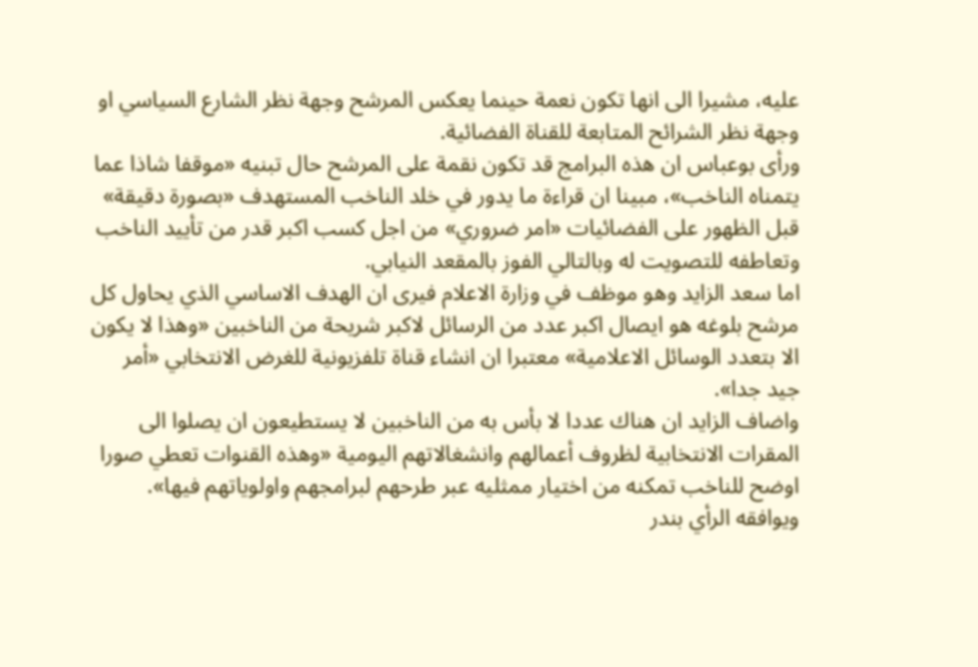عليه، مشيرا الى انها تكون نعمة حينما يعكس المرشح وجهة نظر الشارع السياسي او وجهة نظر الشرائح المتابعة للقناة الفضائية.
ورأى بوعباس ان هذه البرامج قد تكون نقمة على المرشح حال تبنيه «موقفا شاذا عما يتمناه الناخب»، مبينا ان قراءة ما يدور في خلد الناخب المستهدف «بصورة دقيقة» قبل الظهور على الفضائيات «امر ضروري» من اجل كسب اكبر قدر من تأييد الناخب وتعاطفه للتصويت له وبالتالي الفوز بالمقعد النيابي.
اما سعد الزايد وهو موظف في وزارة الاعلام فيرى ان الهدف الاساسي الذي يحاول كل مرشح بلوغه هو ايصال اكبر عدد من الرسائل لاكبر شريحة من الناخبين «وهذا لا يكون الا بتعدد الوسائل الاعلامية» معتبرا ان انشاء قناة تلفزيونية للغرض الانتخابي «أمر جيد جدا».
واضاف الزايد ان هناك عددا لا بأس به من الناخبين لا يستطيعون ان يصلوا الى المقرات الانتخابية لظروف أعمالهم وانشغالاتهم اليومية «وهذه القنوات تعطي صورا اوضح للناخب تمكنه من اختيار ممثليه عبر طرحهم لبرامجهم واولوياتهم فيها».
ويوافقه الرأي بندر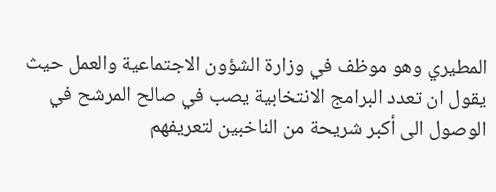المطيري وهو موظف في وزارة الشؤون الاجتماعية والعمل حيث يقول ان تعدد البرامج الانتخابية يصب في صالح المرشح في الوصول الى أكبر شريحة من الناخبين لتعريفهم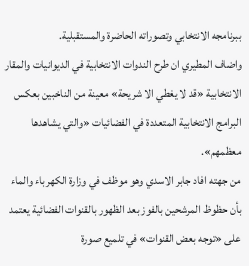ببرنامجه الانتخابي وتصوراته الحاضرة والمستقبلية.
واضاف المطيري ان طرح الندوات الانتخابية في الديوانيات والمقار الانتخابية «قد لا يغطي الا شريحة» معينة من الناخبين بعكس البرامج الانتخابية المتعددة في الفضائيات «والتي يشاهدها معظمهم».
من جهته افاد جابر الاسدي وهو موظف في وزارة الكهرباء والماء بأن حظوظ المرشحين بالفوز بعد الظهور بالقنوات الفضائية يعتمد على «توجه بعض القنوات» في تلميع صورة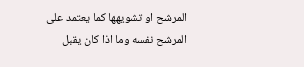المرشح او تشويهها كما يعتمد على المرشح نفسه وما اذا كان يقبل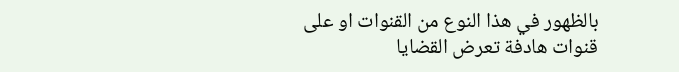بالظهور في هذا النوع من القنوات او على قنوات هادفة تعرض القضايا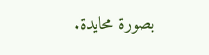بصورة محايدة.